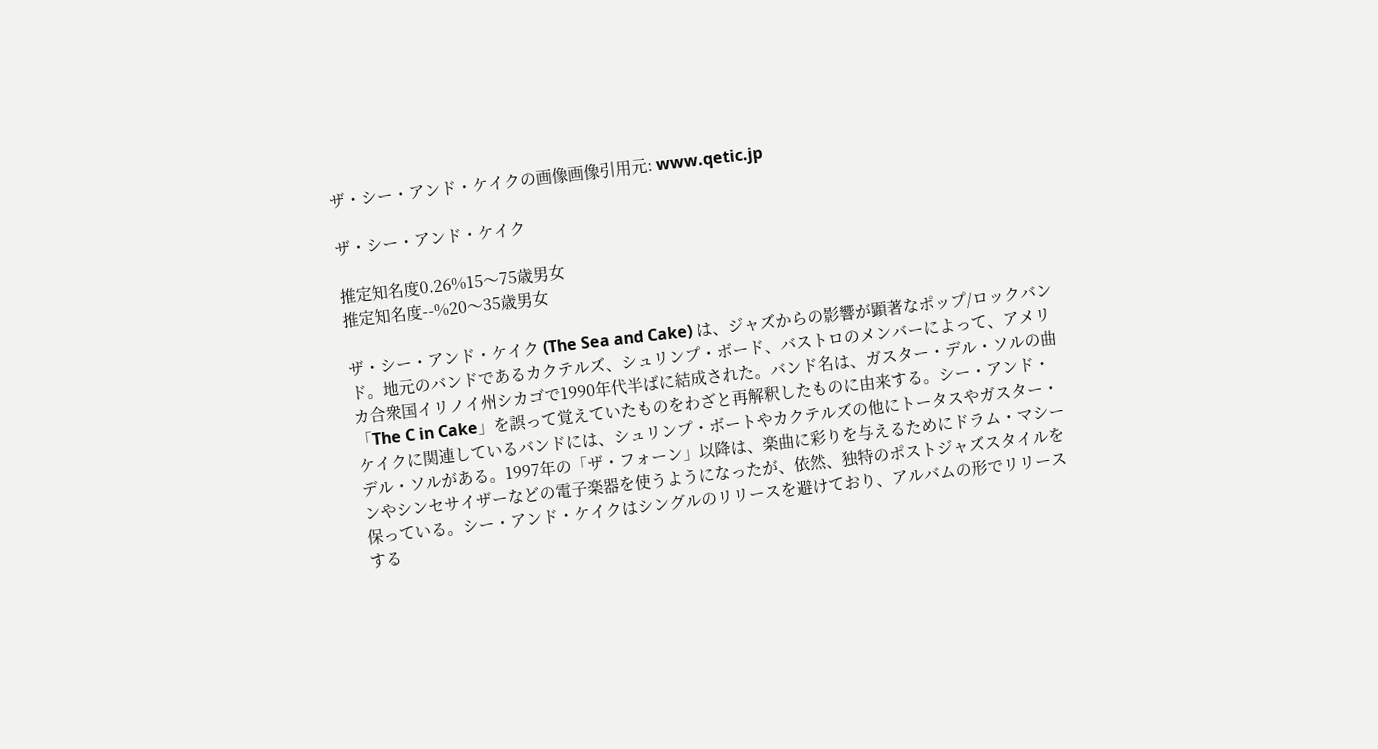ザ・シー・アンド・ケイクの画像画像引用元: www.qetic.jp

ザ・シー・アンド・ケイク

推定知名度0.26%15〜75歳男女
推定知名度--%20〜35歳男女

ザ・シー・アンド・ケイク (The Sea and Cake) は、ジャズからの影響が顕著なポップ/ロックバンド。地元のバンドであるカクテルズ、シュリンプ・ボード、バストロのメンバーによって、アメリカ合衆国イリノイ州シカゴで1990年代半ばに結成された。バンド名は、ガスター・デル・ソルの曲「The C in Cake」を誤って覚えていたものをわざと再解釈したものに由来する。シー・アンド・ケイクに関連しているバンドには、シュリンプ・ボートやカクテルズの他にトータスやガスター・デル・ソルがある。1997年の「ザ・フォーン」以降は、楽曲に彩りを与えるためにドラム・マシーンやシンセサイザーなどの電子楽器を使うようになったが、依然、独特のポストジャズスタイルを保っている。シー・アンド・ケイクはシングルのリリースを避けており、アルバムの形でリリースする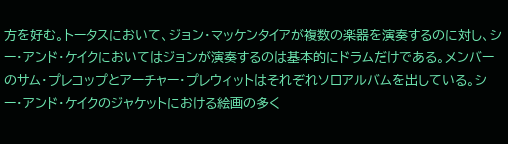方を好む。トータスにおいて、ジョン・マッケンタイアが複数の楽器を演奏するのに対し、シー・アンド・ケイクにおいてはジョンが演奏するのは基本的にドラムだけである。メンバーのサム・プレコップとアーチャー・プレウィットはそれぞれソロアルバムを出している。シー・アンド・ケイクのジャケットにおける絵画の多く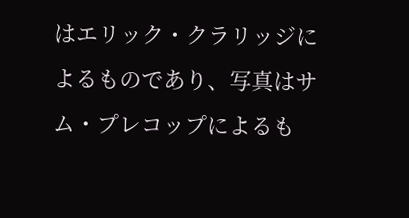はエリック・クラリッジによるものであり、写真はサム・プレコップによるも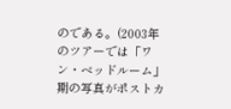のである。(2003年のツアーでは「ワン・ベッドルーム」期の写真がポストカ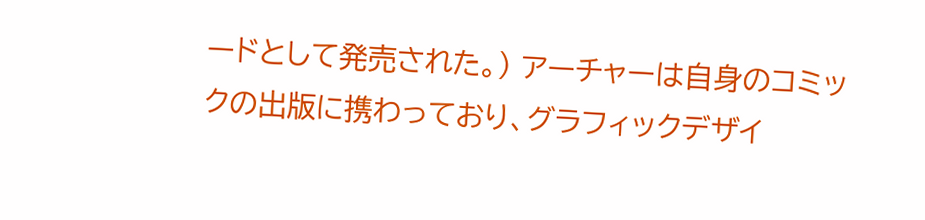ードとして発売された。) アーチャーは自身のコミックの出版に携わっており、グラフィックデザイ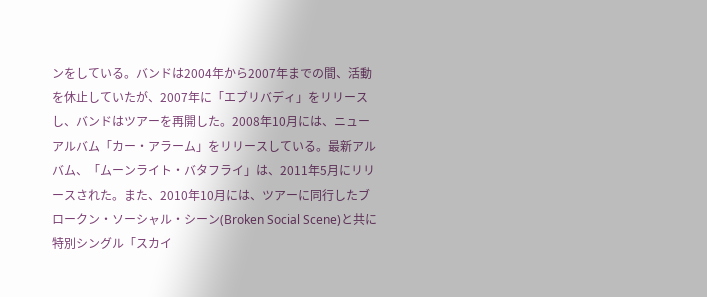ンをしている。バンドは2004年から2007年までの間、活動を休止していたが、2007年に「エブリバディ」をリリースし、バンドはツアーを再開した。2008年10月には、ニューアルバム「カー・アラーム」をリリースしている。最新アルバム、「ムーンライト・バタフライ」は、2011年5月にリリースされた。また、2010年10月には、ツアーに同行したブロークン・ソーシャル・シーン(Broken Social Scene)と共に特別シングル「スカイ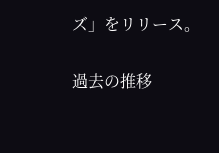ズ」をリリース。

過去の推移